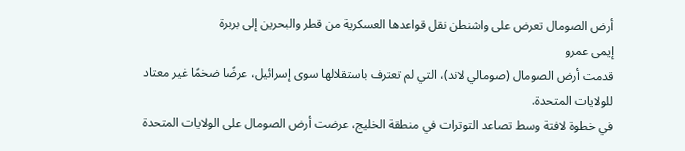أرض الصومال تعرض على واشنطن نقل قواعدها العسكرية من قطر والبحرين إلى بربرة
إيمى عمرو
قدمت أرض الصومال (صومالي لاند)، التي لم تعترف باستقلالها سوى إسرائيل، عرضًا ضخمًا غير معتاد للولايات المتحدة.
في خطوة لافتة وسط تصاعد التوترات في منطقة الخليج، عرضت أرض الصومال على الولايات المتحدة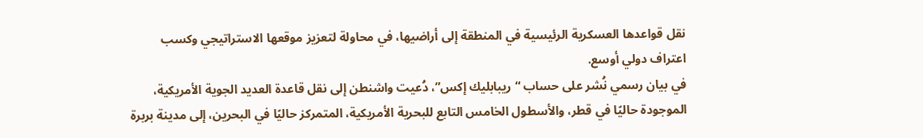نقل قواعدها العسكرية الرئيسية في المنطقة إلى أراضيها، في محاولة لتعزيز موقعها الاستراتيجي وكسب اعتراف دولي أوسع.
في بيان رسمي نُشر على حساب “ريبابليك إكس”، دُعيت واشنطن إلى نقل قاعدة العديد الجوية الأمريكية، الموجودة حاليًا في قطر، والأسطول الخامس التابع للبحرية الأمريكية، المتمركز حاليًا في البحرين، إلى مدينة بربرة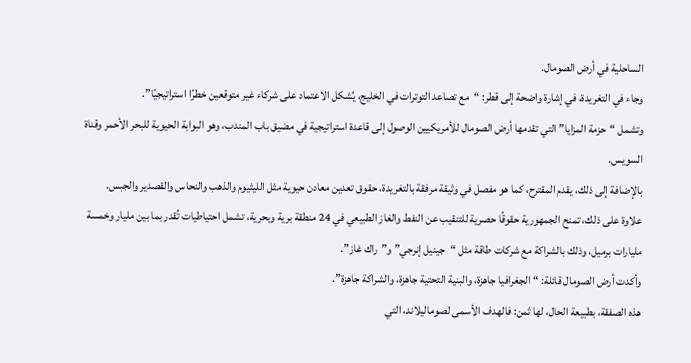الساحلية في أرض الصومال.
وجاء في التغريدة، في إشارة واضحة إلى قطر: “مع تصاعد التوترات في الخليج، يُشكل الاعتماد على شركاء غير متوقعين خطرًا استراتيجيًا”.
وتشمل “حزمة المزايا” التي تقدمها أرض الصومال للأمريكيين الوصول إلى قاعدة استراتيجية في مضيق باب المندب، وهو البوابة الحيوية للبحر الأحمر وقناة السويس.
بالإضافة إلى ذلك، يقدم المقترح، كما هو مفصل في وثيقة مرفقة بالتغريدة، حقوق تعدين معادن حيوية مثل الليثيوم والذهب والنحاس والقصدير والجبس.
علاوة على ذلك، تمنح الجمهورية حقوقًا حصرية للتنقيب عن النفط والغاز الطبيعي في 24 منطقة برية وبحرية، تشمل احتياطيات تُقدر بما بين مليار وخمسة مليارات برميل، وذلك بالشراكة مع شركات طاقة مثل “جينيل إنرجي” و”راك غاز”.
وأكدت أرض الصومال قائلة: “الجغرافيا جاهزة، والبنية التحتية جاهزة، والشراكة جاهزة”.
هذه الصفقة، بطبيعة الحال، لها ثمن: فالهدف الأسمى لصوماليلاند، التي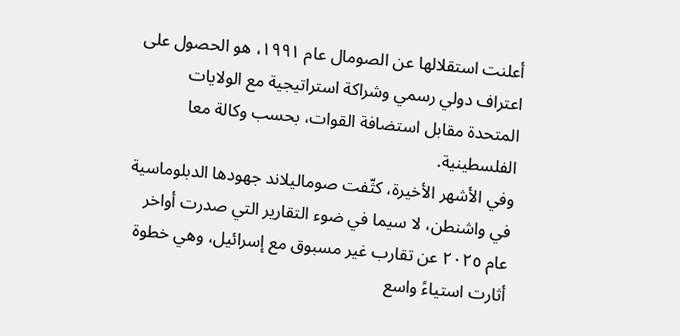أعلنت استقلالها عن الصومال عام ١٩٩١، هو الحصول على اعتراف دولي رسمي وشراكة استراتيجية مع الولايات المتحدة مقابل استضافة القوات، بحسب وكالة معا الفلسطينية.
وفي الأشهر الأخيرة، كثّفت صوماليلاند جهودها الدبلوماسية في واشنطن، لا سيما في ضوء التقارير التي صدرت أواخر عام ٢٠٢٥ عن تقارب غير مسبوق مع إسرائيل، وهي خطوة أثارت استياءً واسع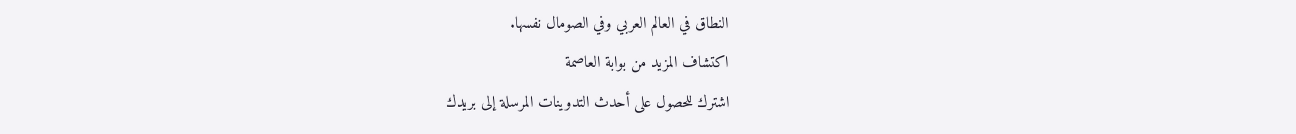النطاق في العالم العربي وفي الصومال نفسها.
اكتشاف المزيد من بوابة العاصمة
اشترك للحصول على أحدث التدوينات المرسلة إلى بريدك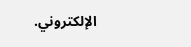الإلكتروني.